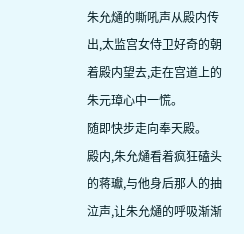朱允熥的嘶吼声从殿内传出,太监宫女侍卫好奇的朝着殿内望去,走在宫道上的朱元璋心中一慌。
随即快步走向奉天殿。
殿内,朱允熥看着疯狂磕头的蒋瓛,与他身后那人的抽泣声,让朱允熥的呼吸渐渐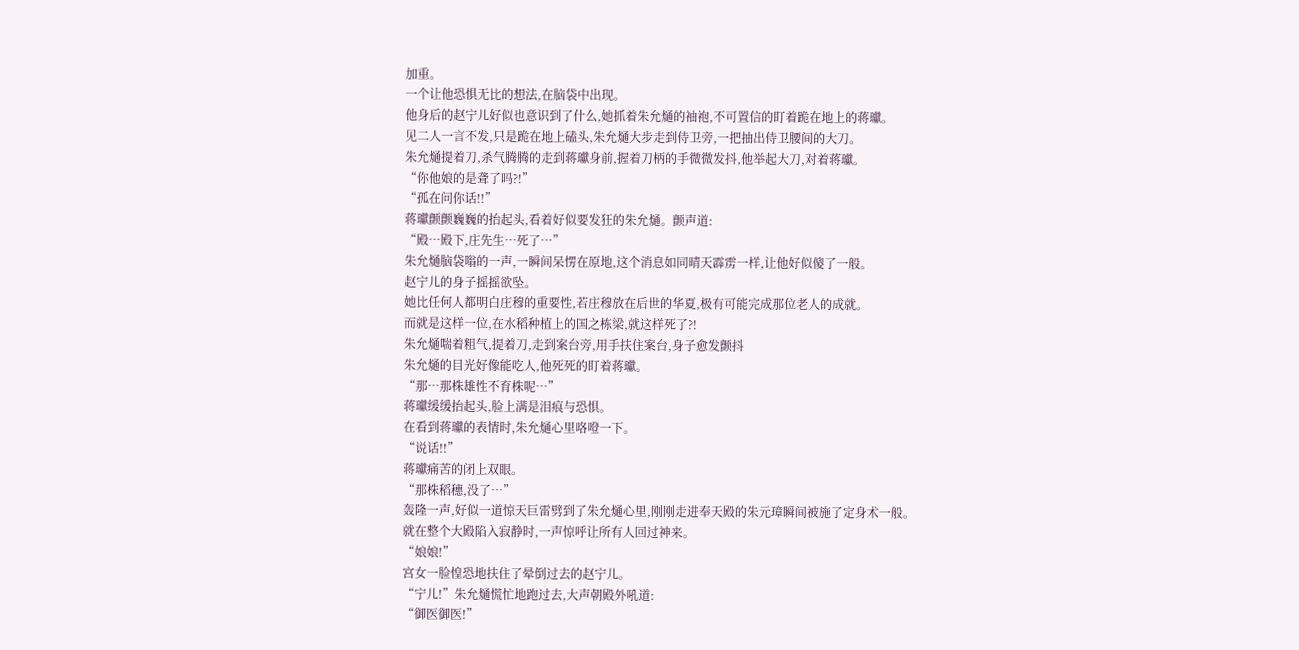加重。
一个让他恐惧无比的想法,在脑袋中出现。
他身后的赵宁儿好似也意识到了什么,她抓着朱允熥的袖袍,不可置信的盯着跪在地上的蒋瓛。
见二人一言不发,只是跪在地上磕头,朱允熥大步走到侍卫旁,一把抽出侍卫腰间的大刀。
朱允熥提着刀,杀气腾腾的走到蒋瓛身前,握着刀柄的手微微发抖,他举起大刀,对着蒋瓛。
“你他娘的是聋了吗?!”
“孤在问你话!!”
蒋瓛颤颤巍巍的抬起头,看着好似要发狂的朱允熥。颤声道:
“殿…殿下,庄先生…死了…”
朱允熥脑袋嗡的一声,一瞬间呆愣在原地,这个消息如同晴天霹雳一样,让他好似傻了一般。
赵宁儿的身子摇摇欲坠。
她比任何人都明白庄穆的重要性,若庄穆放在后世的华夏,极有可能完成那位老人的成就。
而就是这样一位,在水稻种植上的国之栋梁,就这样死了?!
朱允熥喘着粗气,提着刀,走到案台旁,用手扶住案台,身子愈发颤抖
朱允熥的目光好像能吃人,他死死的盯着蒋瓛。
“那…那株雄性不育株呢…”
蒋瓛缓缓抬起头,脸上满是泪痕与恐惧。
在看到蒋瓛的表情时,朱允熥心里咯噔一下。
“说话!!”
蒋瓛痛苦的闭上双眼。
“那株稻穗,没了…”
轰隆一声,好似一道惊天巨雷劈到了朱允熥心里,刚刚走进奉天殿的朱元璋瞬间被施了定身术一般。
就在整个大殿陷入寂静时,一声惊呼让所有人回过神来。
“娘娘!”
宫女一脸惶恐地扶住了晕倒过去的赵宁儿。
“宁儿!”朱允熥慌忙地跑过去,大声朝殿外吼道:
“御医御医!”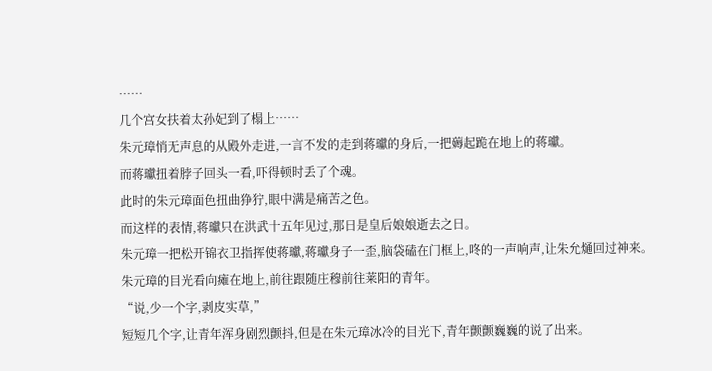……
几个宫女扶着太孙妃到了榻上……
朱元璋悄无声息的从殿外走进,一言不发的走到蒋瓛的身后,一把薅起跪在地上的蒋瓛。
而蒋瓛扭着脖子回头一看,吓得顿时丢了个魂。
此时的朱元璋面色扭曲狰狞,眼中满是痛苦之色。
而这样的表情,蒋瓛只在洪武十五年见过,那日是皇后娘娘逝去之日。
朱元璋一把松开锦衣卫指挥使蒋瓛,蒋瓛身子一歪,脑袋磕在门框上,咚的一声响声,让朱允熥回过神来。
朱元璋的目光看向瘫在地上,前往跟随庄穆前往莱阳的青年。
“说,少一个字,剥皮实草,”
短短几个字,让青年浑身剧烈颤抖,但是在朱元璋冰冷的目光下,青年颤颤巍巍的说了出来。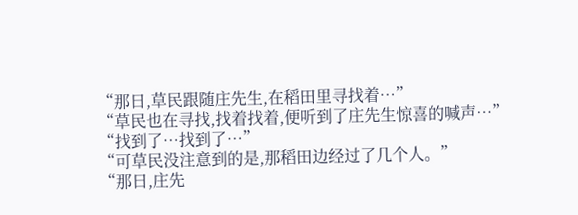“那日,草民跟随庄先生,在稻田里寻找着…”
“草民也在寻找,找着找着,便听到了庄先生惊喜的喊声…”
“找到了…找到了…”
“可草民没注意到的是,那稻田边经过了几个人。”
“那日,庄先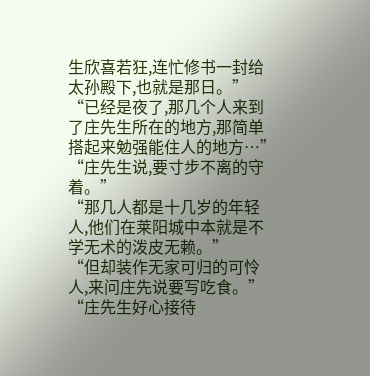生欣喜若狂,连忙修书一封给太孙殿下,也就是那日。”
“已经是夜了,那几个人来到了庄先生所在的地方,那简单搭起来勉强能住人的地方…”
“庄先生说,要寸步不离的守着。”
“那几人都是十几岁的年轻人,他们在莱阳城中本就是不学无术的泼皮无赖。”
“但却装作无家可归的可怜人,来问庄先说要写吃食。”
“庄先生好心接待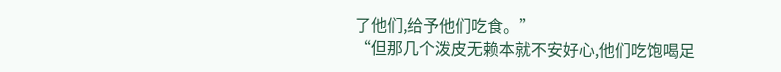了他们,给予他们吃食。”
“但那几个泼皮无赖本就不安好心,他们吃饱喝足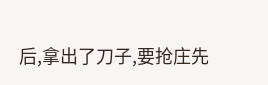后,拿出了刀子,要抢庄先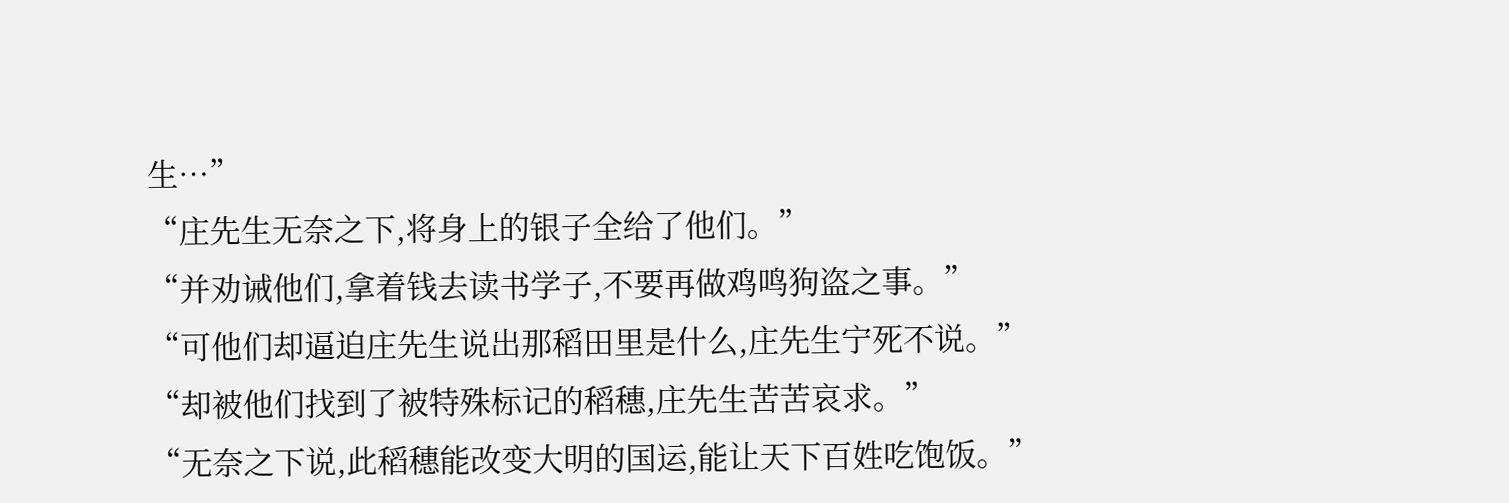生…”
“庄先生无奈之下,将身上的银子全给了他们。”
“并劝诫他们,拿着钱去读书学子,不要再做鸡鸣狗盗之事。”
“可他们却逼迫庄先生说出那稻田里是什么,庄先生宁死不说。”
“却被他们找到了被特殊标记的稻穗,庄先生苦苦哀求。”
“无奈之下说,此稻穗能改变大明的国运,能让天下百姓吃饱饭。”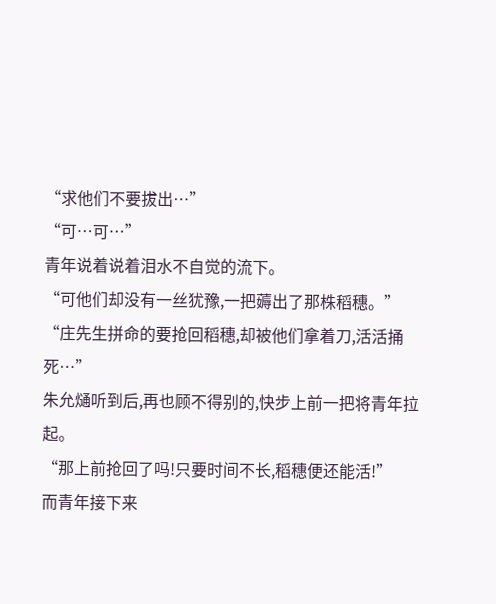“求他们不要拔出…”
“可…可…”
青年说着说着泪水不自觉的流下。
“可他们却没有一丝犹豫,一把薅出了那株稻穗。”
“庄先生拼命的要抢回稻穗,却被他们拿着刀,活活捅死…”
朱允熥听到后,再也顾不得别的,快步上前一把将青年拉起。
“那上前抢回了吗!只要时间不长,稻穗便还能活!”
而青年接下来